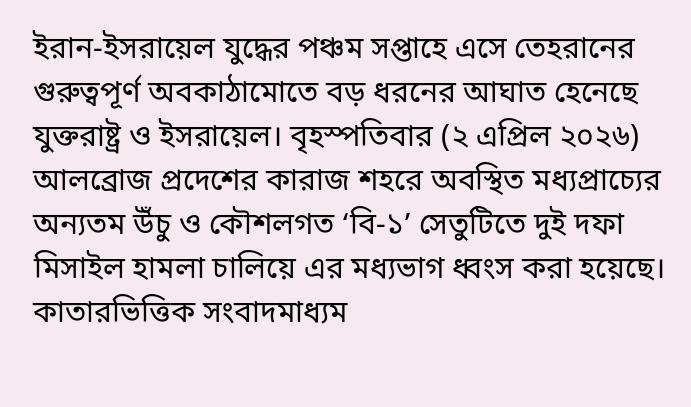ইরান-ইসরায়েল যুদ্ধের পঞ্চম সপ্তাহে এসে তেহরানের গুরুত্বপূর্ণ অবকাঠামোতে বড় ধরনের আঘাত হেনেছে যুক্তরাষ্ট্র ও ইসরায়েল। বৃহস্পতিবার (২ এপ্রিল ২০২৬) আলব্রোজ প্রদেশের কারাজ শহরে অবস্থিত মধ্যপ্রাচ্যের অন্যতম উঁচু ও কৌশলগত ‘বি-১’ সেতুটিতে দুই দফা মিসাইল হামলা চালিয়ে এর মধ্যভাগ ধ্বংস করা হয়েছে। কাতারভিত্তিক সংবাদমাধ্যম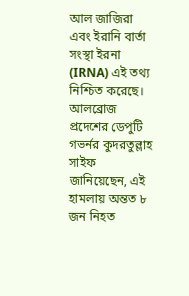আল জাজিরা এবং ইরানি বার্তা সংস্থা ইরনা (IRNA) এই তথ্য নিশ্চিত করেছে।
আলব্রোজ প্রদেশের ডেপুটি গভর্নর কুদরতুল্লাহ সাইফ জানিয়েছেন, এই হামলায় অন্তত ৮ জন নিহত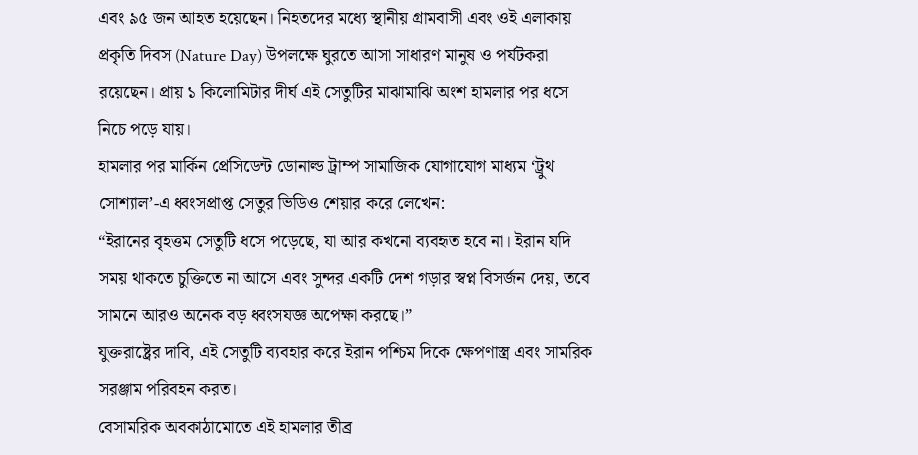এবং ৯৫ জন আহত হয়েছেন। নিহতদের মধ্যে স্থানীয় গ্রামবাসী এবং ওই এলাকায় প্রকৃতি দিবস (Nature Day) উপলক্ষে ঘুরতে আসা সাধারণ মানুষ ও পর্যটকরা রয়েছেন। প্রায় ১ কিলোমিটার দীর্ঘ এই সেতুটির মাঝামাঝি অংশ হামলার পর ধসে নিচে পড়ে যায়।
হামলার পর মার্কিন প্রেসিডেন্ট ডোনাল্ড ট্রাম্প সামাজিক যোগাযোগ মাধ্যম ‘ট্রুথ সোশ্যাল’-এ ধ্বংসপ্রাপ্ত সেতুর ভিডিও শেয়ার করে লেখেন:
“ইরানের বৃহত্তম সেতুটি ধসে পড়েছে, যা আর কখনো ব্যবহৃত হবে না। ইরান যদি সময় থাকতে চুক্তিতে না আসে এবং সুন্দর একটি দেশ গড়ার স্বপ্ন বিসর্জন দেয়, তবে সামনে আরও অনেক বড় ধ্বংসযজ্ঞ অপেক্ষা করছে।”
যুক্তরাষ্ট্রের দাবি, এই সেতুটি ব্যবহার করে ইরান পশ্চিম দিকে ক্ষেপণাস্ত্র এবং সামরিক সরঞ্জাম পরিবহন করত।
বেসামরিক অবকাঠামোতে এই হামলার তীব্র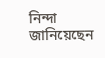নিন্দা জানিয়েছেন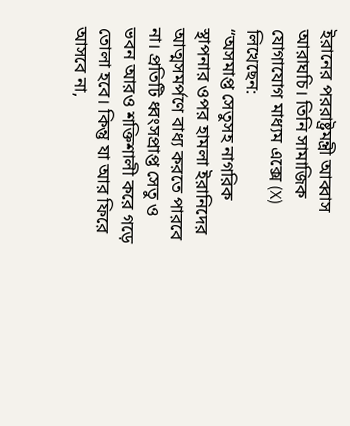ইরানের পররাষ্ট্রমন্ত্রী আব্বাস আরাঘচি। তিনি সামাজিক যোগাযোগ মাধ্যম এক্সে (X) লিখেছেন:
“অসমাপ্ত সেতুসহ নাগরিক স্থাপনার ওপর হামলা ইরানিদের আত্মসমর্পণে বাধ্য করতে পারবে না। প্রতিটি ধ্বংসপ্রাপ্ত সেতু ও ভবন আরও শক্তিশালী করে গড়ে তোলা হবে। কিন্তু যা আর ফিরে আসবে না,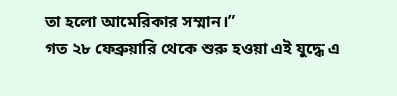তা হলো আমেরিকার সম্মান।”
গত ২৮ ফেব্রুয়ারি থেকে শুরু হওয়া এই যুদ্ধে এ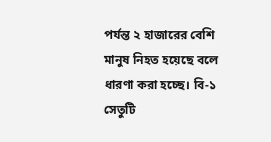পর্যন্ত ২ হাজারের বেশি মানুষ নিহত হয়েছে বলে ধারণা করা হচ্ছে। বি-১ সেতুটি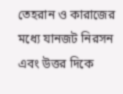তেহরান ও কারাজের মধ্যে যানজট নিরসন এবং উত্তর দিকে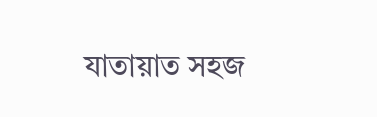যাতায়াত সহজ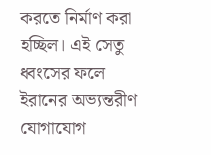করতে নির্মাণ করা হচ্ছিল। এই সেতু ধ্বংসের ফলে ইরানের অভ্যন্তরীণ যোগাযোগ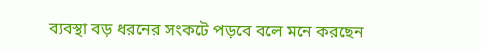ব্যবস্থা বড় ধরনের সংকটে পড়বে বলে মনে করছেন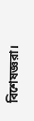বিশেষজ্ঞরা।